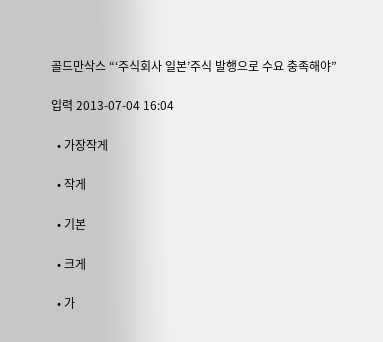골드만삭스 “‘주식회사 일본’주식 발행으로 수요 충족해야”

입력 2013-07-04 16:04

  • 가장작게

  • 작게

  • 기본

  • 크게

  • 가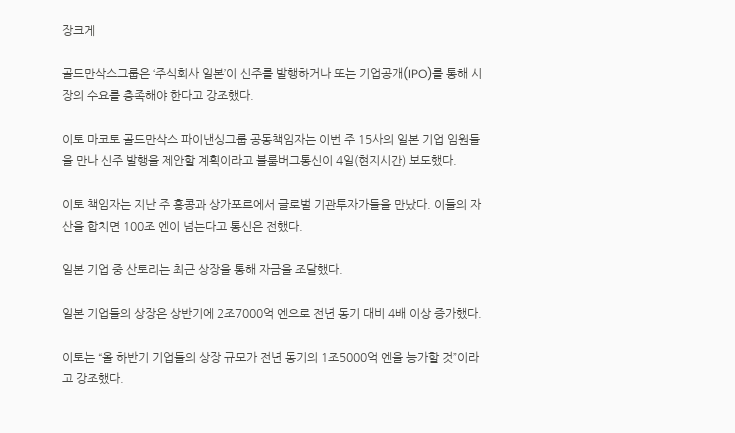장크게

골드만삭스그룹은 ‘주식회사 일본’이 신주를 발행하거나 또는 기업공개(IPO)를 통해 시장의 수요를 충족해야 한다고 강조했다.

이토 마코토 골드만삭스 파이낸싱그룹 공동책임자는 이번 주 15사의 일본 기업 임원들을 만나 신주 발행을 제안할 계획이라고 블룸버그통신이 4일(현지시간) 보도했다.

이토 책임자는 지난 주 홍콩과 상가포르에서 글로벌 기관투자가들을 만났다. 이들의 자산을 합치면 100조 엔이 넘는다고 통신은 전했다.

일본 기업 중 산토리는 최근 상장을 통해 자금을 조달했다.

일본 기업들의 상장은 상반기에 2조7000억 엔으로 전년 동기 대비 4배 이상 증가했다.

이토는 “올 하반기 기업들의 상장 규모가 전년 동기의 1조5000억 엔을 능가할 것”이라고 강조했다.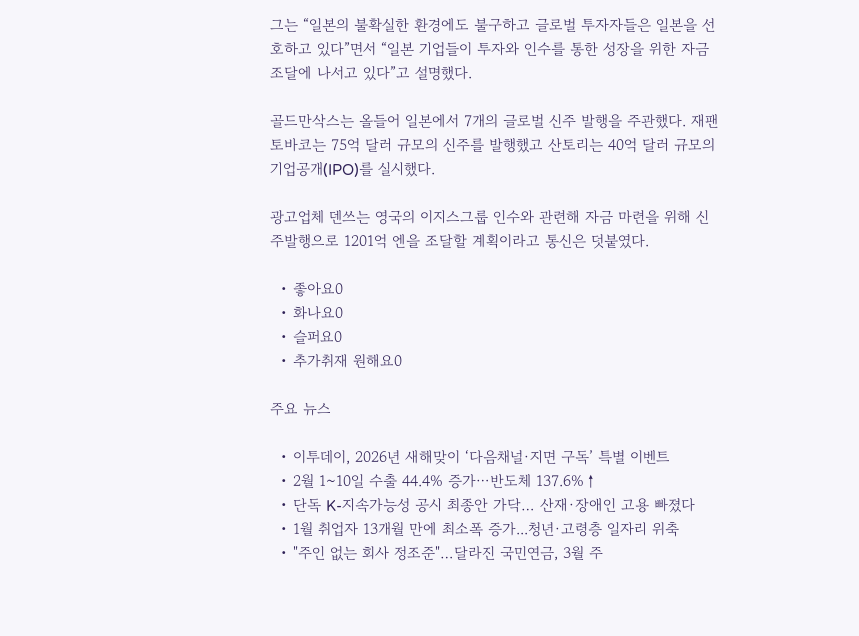그는 “일본의 불확실한 환경에도 불구하고 글로벌 투자자들은 일본을 선호하고 있다”면서 “일본 기업들이 투자와 인수를 통한 성장을 위한 자금 조달에 나서고 있다”고 설명했다.

골드만삭스는 올들어 일본에서 7개의 글로벌 신주 발행을 주관했다. 재팬토바코는 75억 달러 규모의 신주를 발행했고 산토리는 40억 달러 규모의 기업공개(IPO)를 실시했다.

광고업체 덴쓰는 영국의 이지스그룹 인수와 관련해 자금 마련을 위해 신주발행으로 1201억 엔을 조달할 계획이라고 통신은 덧붙였다.

  • 좋아요0
  • 화나요0
  • 슬퍼요0
  • 추가취재 원해요0

주요 뉴스

  • 이투데이, 2026년 새해맞이 ‘다음채널·지면 구독’ 특별 이벤트
  • 2월 1~10일 수출 44.4% 증가⋯반도체 137.6%↑
  • 단독 K-지속가능성 공시 최종안 가닥… 산재·장애인 고용 빠졌다
  • 1월 취업자 13개월 만에 최소폭 증가...청년·고령층 일자리 위축
  • "주인 없는 회사 정조준"…달라진 국민연금, 3월 주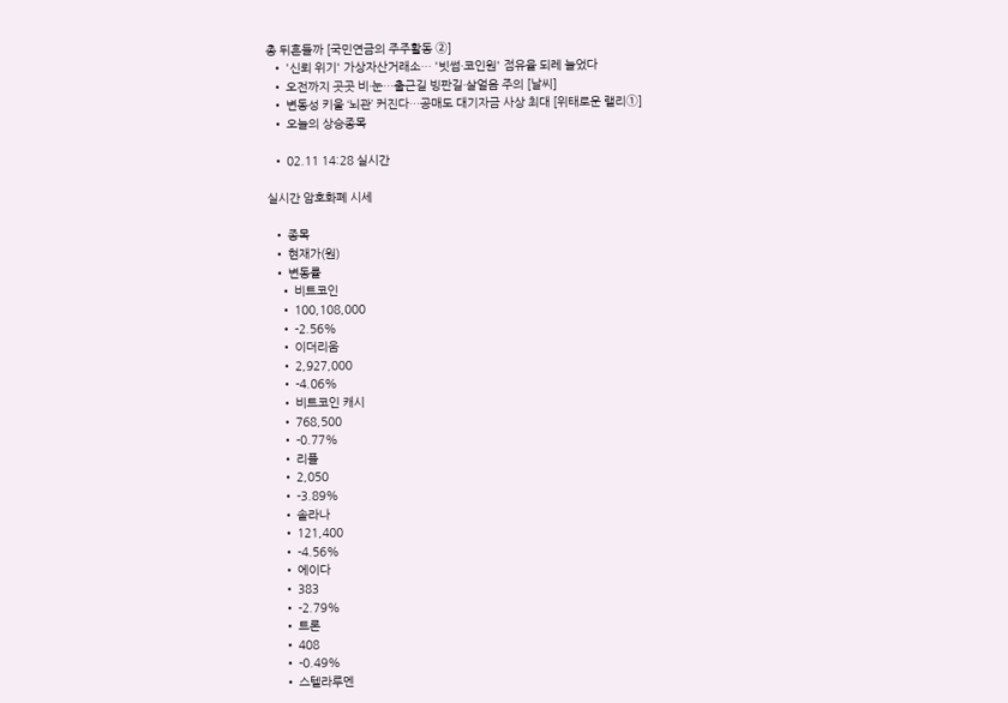총 뒤흔들까 [국민연금의 주주활동 ②]
  • '신뢰 위기' 가상자산거래소… '빗썸·코인원' 점유율 되레 늘었다
  • 오전까지 곳곳 비·눈…출근길 빙판길·살얼음 주의 [날씨]
  • 변동성 키울 ‘뇌관’ 커진다…공매도 대기자금 사상 최대 [위태로운 랠리①]
  • 오늘의 상승종목

  • 02.11 14:28 실시간

실시간 암호화폐 시세

  • 종목
  • 현재가(원)
  • 변동률
    • 비트코인
    • 100,108,000
    • -2.56%
    • 이더리움
    • 2,927,000
    • -4.06%
    • 비트코인 캐시
    • 768,500
    • -0.77%
    • 리플
    • 2,050
    • -3.89%
    • 솔라나
    • 121,400
    • -4.56%
    • 에이다
    • 383
    • -2.79%
    • 트론
    • 408
    • -0.49%
    • 스텔라루멘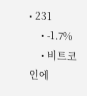• 231
    • -1.7%
    • 비트코인에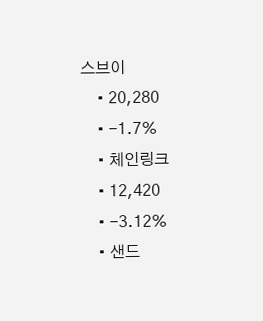스브이
    • 20,280
    • -1.7%
    • 체인링크
    • 12,420
    • -3.12%
    • 샌드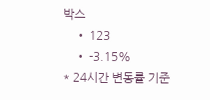박스
    • 123
    • -3.15%
* 24시간 변동률 기준